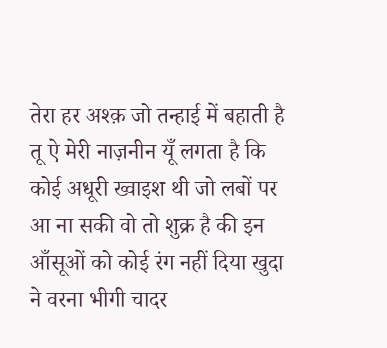तेरा हर अश्क़ जो तन्हाई में बहाती है तू ऐ मेरी नाज़नीन यूँ लगता है कि कोई अधूरी ख्वाइश थी जो लबों पर आ ना सकी वो तो शुक्र है की इन आँसूओं को कोई रंग नहीं दिया खुदा ने वरना भीगी चादर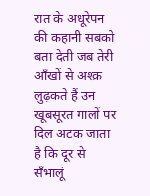रात के अधूरेपन की कहानी सबको बता देती जब तेरी आँखों से अश्क़ लुढ़कते हैं उन खूबसूरत गालों पर दिल अटक जाता है कि दूर से सँभालूं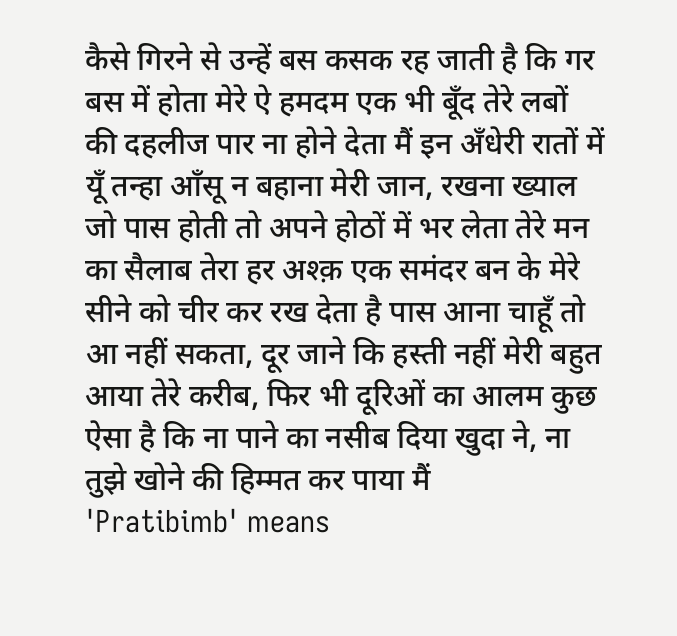कैसे गिरने से उन्हें बस कसक रह जाती है कि गर बस में होता मेरे ऐ हमदम एक भी बूँद तेरे लबों की दहलीज पार ना होने देता मैं इन अँधेरी रातों में यूँ तन्हा आँसू न बहाना मेरी जान, रखना ख्याल जो पास होती तो अपने होठों में भर लेता तेरे मन का सैलाब तेरा हर अश्क़ एक समंदर बन के मेरे सीने को चीर कर रख देता है पास आना चाहूँ तो आ नहीं सकता, दूर जाने कि हस्ती नहीं मेरी बहुत आया तेरे करीब, फिर भी दूरिओं का आलम कुछ ऐसा है कि ना पाने का नसीब दिया खुदा ने, ना तुझे खोने की हिम्मत कर पाया मैं
'Pratibimb' means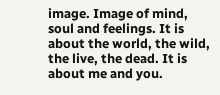image. Image of mind, soul and feelings. It is about the world, the wild, the live, the dead. It is about me and you.